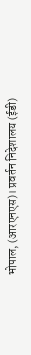भोपाल, (आरएनएस)। प्रवर्तन निदेशालय (ईडी)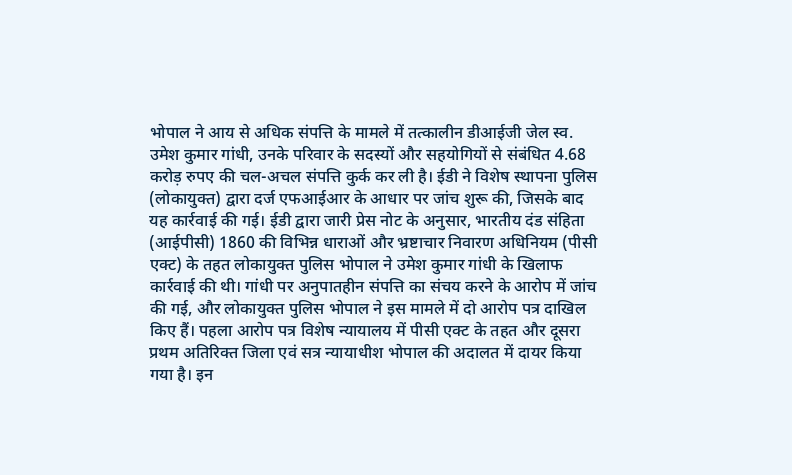भोपाल ने आय से अधिक संपत्ति के मामले में तत्कालीन डीआईजी जेल स्व. उमेश कुमार गांधी, उनके परिवार के सदस्यों और सहयोगियों से संबंधित 4.68 करोड़ रुपए की चल-अचल संपत्ति कुर्क कर ली है। ईडी ने विशेष स्थापना पुलिस (लोकायुक्त) द्वारा दर्ज एफआईआर के आधार पर जांच शुरू की, जिसके बाद यह कार्रवाई की गई। ईडी द्वारा जारी प्रेस नोट के अनुसार, भारतीय दंड संहिता (आईपीसी) 1860 की विभिन्न धाराओं और भ्रष्टाचार निवारण अधिनियम (पीसी एक्ट) के तहत लोकायुक्त पुलिस भोपाल ने उमेश कुमार गांधी के खिलाफ कार्रवाई की थी। गांधी पर अनुपातहीन संपत्ति का संचय करने के आरोप में जांच की गई, और लोकायुक्त पुलिस भोपाल ने इस मामले में दो आरोप पत्र दाखिल किए हैं। पहला आरोप पत्र विशेष न्यायालय में पीसी एक्ट के तहत और दूसरा प्रथम अतिरिक्त जिला एवं सत्र न्यायाधीश भोपाल की अदालत में दायर किया गया है। इन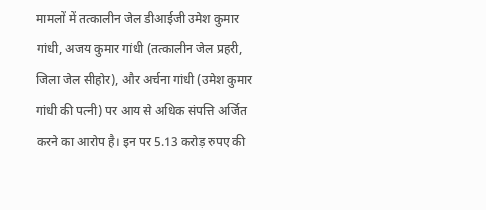मामलों में तत्कालीन जेल डीआईजी उमेश कुमार गांधी, अजय कुमार गांधी (तत्कालीन जेल प्रहरी, जिला जेल सीहोर), और अर्चना गांधी (उमेश कुमार गांधी की पत्नी) पर आय से अधिक संपत्ति अर्जित करने का आरोप है। इन पर 5.13 करोड़ रुपए की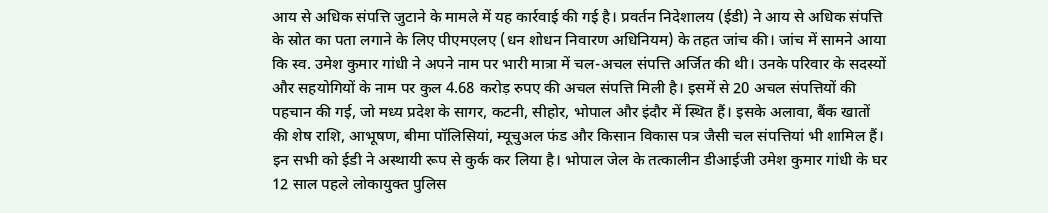आय से अधिक संपत्ति जुटाने के मामले में यह कार्रवाई की गई है। प्रवर्तन निदेशालय (ईडी) ने आय से अधिक संपत्ति के स्रोत का पता लगाने के लिए पीएमएलए (धन शोधन निवारण अधिनियम) के तहत जांच की। जांच में सामने आया कि स्व. उमेश कुमार गांधी ने अपने नाम पर भारी मात्रा में चल-अचल संपत्ति अर्जित की थी। उनके परिवार के सदस्यों और सहयोगियों के नाम पर कुल 4.68 करोड़ रुपए की अचल संपत्ति मिली है। इसमें से 20 अचल संपत्तियों की पहचान की गई, जो मध्य प्रदेश के सागर, कटनी, सीहोर, भोपाल और इंदौर में स्थित हैं। इसके अलावा, बैंक खातों की शेष राशि, आभूषण, बीमा पॉलिसियां, म्यूचुअल फंड और किसान विकास पत्र जैसी चल संपत्तियां भी शामिल हैं। इन सभी को ईडी ने अस्थायी रूप से कुर्क कर लिया है। भोपाल जेल के तत्कालीन डीआईजी उमेश कुमार गांधी के घर 12 साल पहले लोकायुक्त पुलिस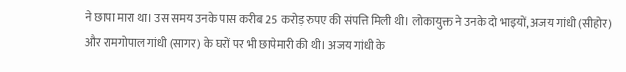ने छापा मारा था। उस समय उनके पास करीब 25 करोड़ रुपए की संपत्ति मिली थी। लोकायुक्त ने उनके दो भाइयों, अजय गांधी (सीहोर) और रामगोपाल गांधी (सागर) के घरों पर भी छापेमारी की थी। अजय गांधी के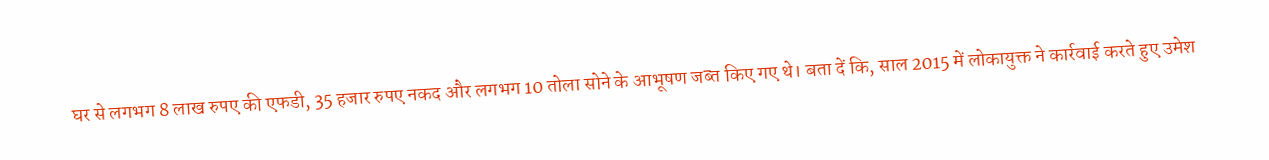घर से लगभग 8 लाख रुपए की एफडी, 35 हजार रुपए नकद और लगभग 10 तोला सोने के आभूषण जब्त किए गए थे। बता दें कि, साल 2015 में लोकायुक्त ने कार्रवाई करते हुए उमेश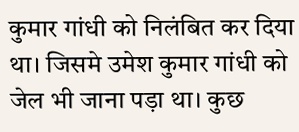कुमार गांधी को निलंबित कर दिया था। जिसमे उमेश कुमार गांधी को जेल भी जाना पड़ा था। कुछ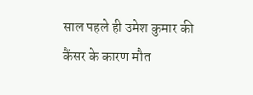साल पहले ही उमेश कुमार की कैंसर के कारण मौत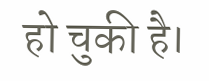हो चुकी है।